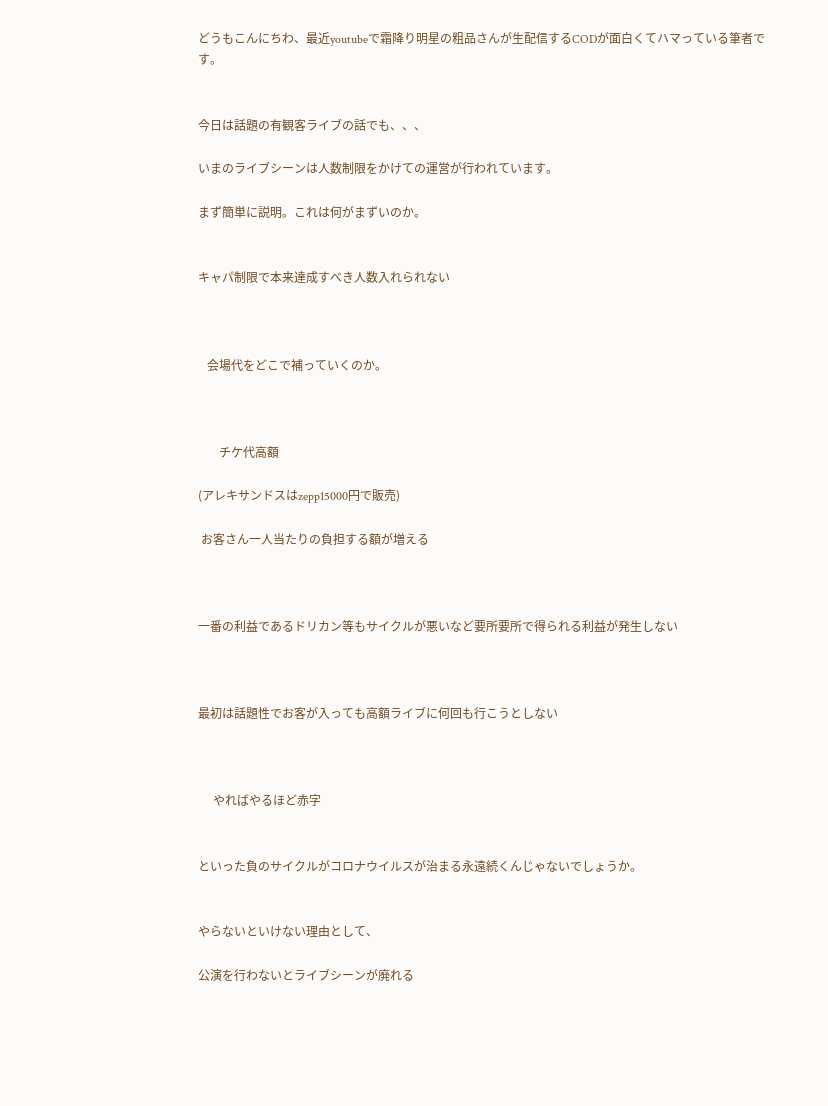どうもこんにちわ、最近youtubeで霜降り明星の粗品さんが生配信するCODが面白くてハマっている筆者です。


今日は話題の有観客ライブの話でも、、、

いまのライブシーンは人数制限をかけての運営が行われています。

まず簡単に説明。これは何がまずいのか。


キャパ制限で本来達成すべき人数入れられない



   会場代をどこで補っていくのか。



       チケ代高額

(アレキサンドスはzepp15000円で販売)

 お客さん一人当たりの負担する額が増える



一番の利益であるドリカン等もサイクルが悪いなど要所要所で得られる利益が発生しない



最初は話題性でお客が入っても高額ライブに何回も行こうとしない



     やればやるほど赤字


といった負のサイクルがコロナウイルスが治まる永遠続くんじゃないでしょうか。


やらないといけない理由として、

公演を行わないとライブシーンが廃れる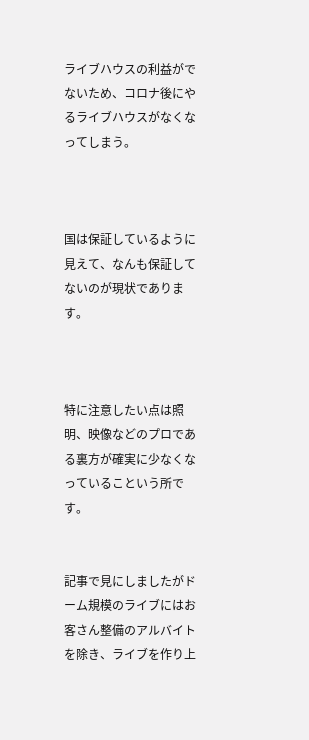ライブハウスの利益がでないため、コロナ後にやるライブハウスがなくなってしまう。



国は保証しているように見えて、なんも保証してないのが現状であります。



特に注意したい点は照明、映像などのプロである裏方が確実に少なくなっているこという所です。


記事で見にしましたがドーム規模のライブにはお客さん整備のアルバイトを除き、ライブを作り上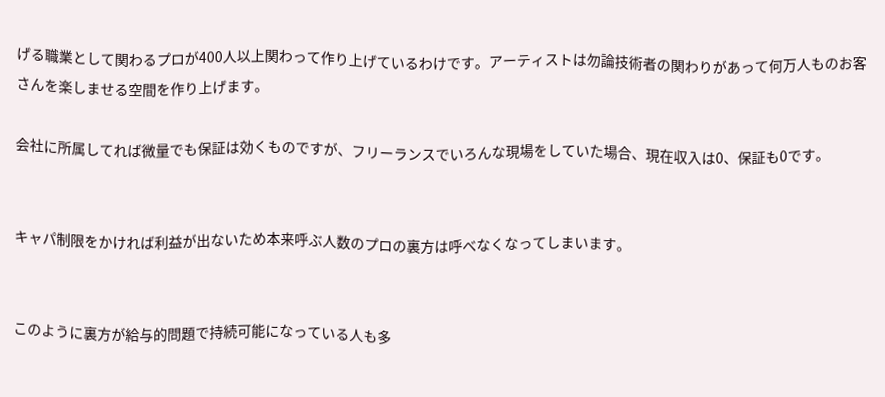げる職業として関わるプロが400人以上関わって作り上げているわけです。アーティストは勿論技術者の関わりがあって何万人ものお客さんを楽しませる空間を作り上げます。

会社に所属してれば微量でも保証は効くものですが、フリーランスでいろんな現場をしていた場合、現在収入は0、保証も0です。


キャパ制限をかければ利益が出ないため本来呼ぶ人数のプロの裏方は呼べなくなってしまいます。


このように裏方が給与的問題で持続可能になっている人も多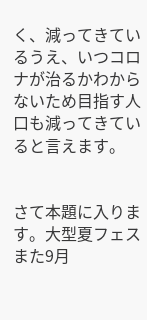く、減ってきているうえ、いつコロナが治るかわからないため目指す人口も減ってきていると言えます。


さて本題に入ります。大型夏フェスまた9月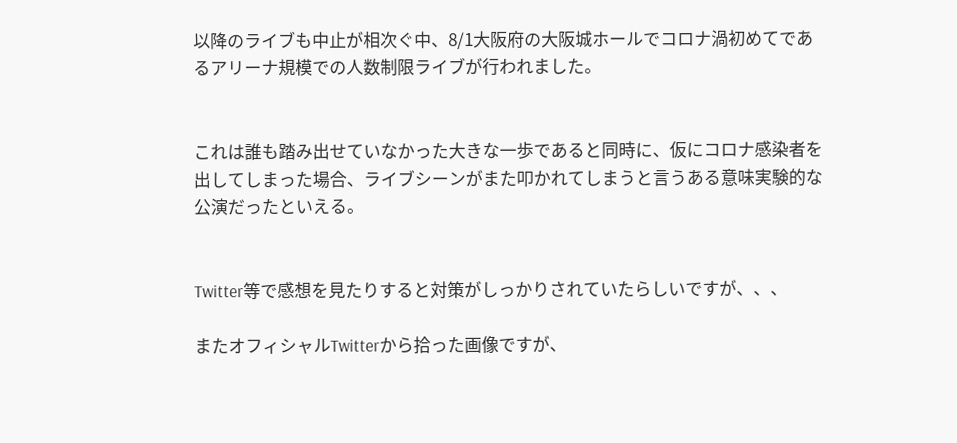以降のライブも中止が相次ぐ中、8/1大阪府の大阪城ホールでコロナ渦初めてであるアリーナ規模での人数制限ライブが行われました。


これは誰も踏み出せていなかった大きな一歩であると同時に、仮にコロナ感染者を出してしまった場合、ライブシーンがまた叩かれてしまうと言うある意味実験的な公演だったといえる。


Twitter等で感想を見たりすると対策がしっかりされていたらしいですが、、、

またオフィシャルTwitterから拾った画像ですが、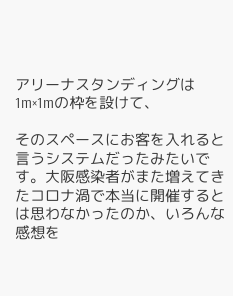アリーナスタンディングは1m×1mの枠を設けて、

そのスペースにお客を入れると言うシステムだったみたいです。大阪感染者がまた増えてきたコロナ渦で本当に開催するとは思わなかったのか、いろんな感想を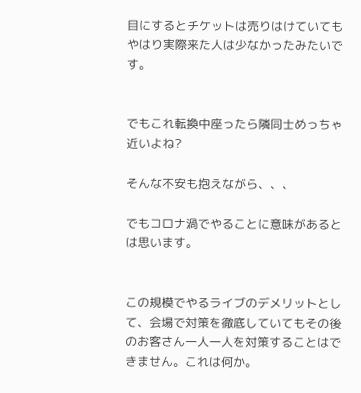目にするとチケットは売りはけていてもやはり実際来た人は少なかったみたいです。


でもこれ転換中座ったら隣同士めっちゃ近いよね?

そんな不安も抱えながら、、、

でもコロナ渦でやることに意味があるとは思います。


この規模でやるライブのデメリットとして、会場で対策を徹底していてもその後のお客さん一人一人を対策することはできません。これは何か。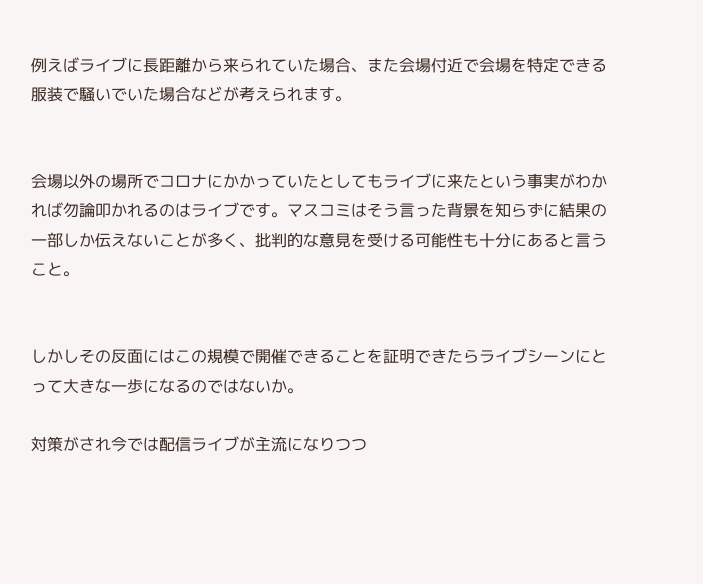例えばライブに長距離から来られていた場合、また会場付近で会場を特定できる服装で騒いでいた場合などが考えられます。


会場以外の場所でコロナにかかっていたとしてもライブに来たという事実がわかれば勿論叩かれるのはライブです。マスコミはそう言った背景を知らずに結果の一部しか伝えないことが多く、批判的な意見を受ける可能性も十分にあると言うこと。


しかしその反面にはこの規模で開催できることを証明できたらライブシーンにとって大きな一歩になるのではないか。

対策がされ今では配信ライブが主流になりつつ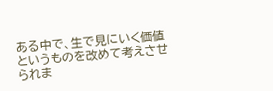ある中で、生で見にいく価値というものを改めて考えさせられま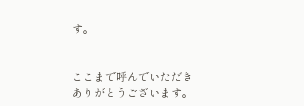す。


ここまで呼んでいただきありがとうございます。